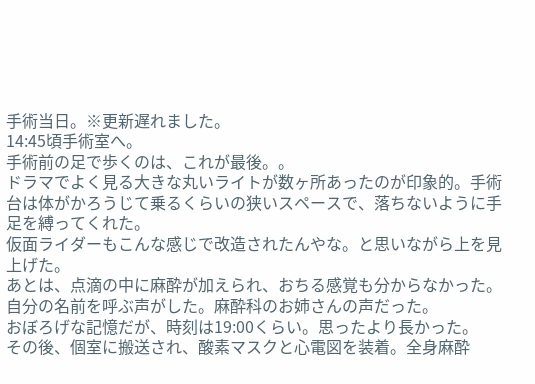手術当日。※更新遅れました。
14:45頃手術室へ。
手術前の足で歩くのは、これが最後。。
ドラマでよく見る大きな丸いライトが数ヶ所あったのが印象的。手術台は体がかろうじて乗るくらいの狭いスペースで、落ちないように手足を縛ってくれた。
仮面ライダーもこんな感じで改造されたんやな。と思いながら上を見上げた。
あとは、点滴の中に麻酔が加えられ、おちる感覚も分からなかった。
自分の名前を呼ぶ声がした。麻酔科のお姉さんの声だった。
おぼろげな記憶だが、時刻は19:00くらい。思ったより長かった。
その後、個室に搬送され、酸素マスクと心電図を装着。全身麻酔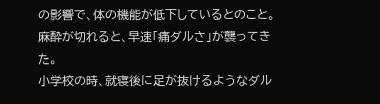の影響で、体の機能が低下しているとのこと。
麻酔が切れると、早速「痛ダルさ」が襲ってきた。
小学校の時、就寝後に足が抜けるようなダル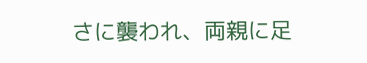さに襲われ、両親に足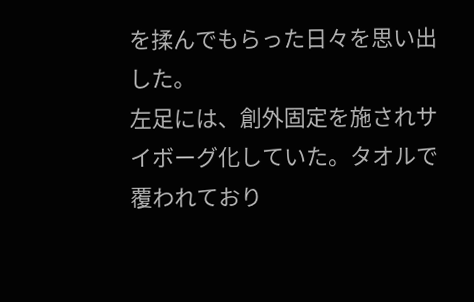を揉んでもらった日々を思い出した。
左足には、創外固定を施されサイボーグ化していた。タオルで覆われており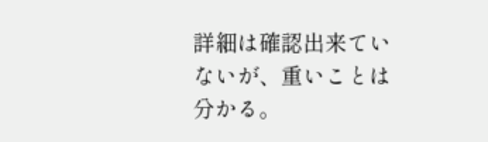詳細は確認出来ていないが、重いことは分かる。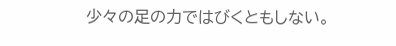少々の足の力ではびくともしない。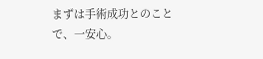まずは手術成功とのことで、一安心。